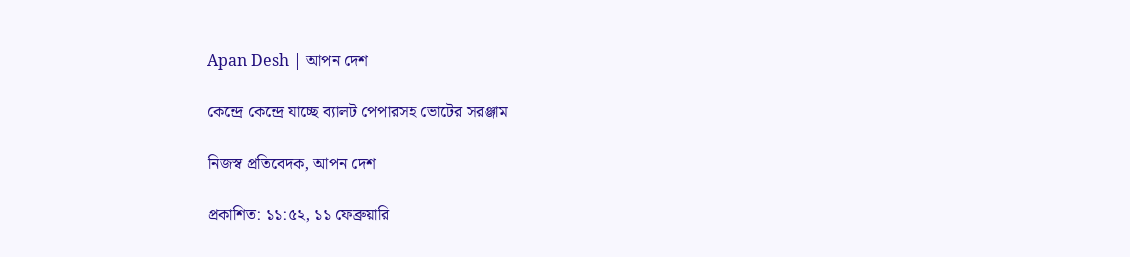Apan Desh | আপন দেশ

কেন্দ্রে কেন্দ্রে যাচ্ছে ব্যালট পেপারসহ ভোটের সরঞ্জাম

নিজস্ব প্রতিবেদক, আপন দেশ

প্রকাশিত: ১১:৫২, ১১ ফেব্রুয়ারি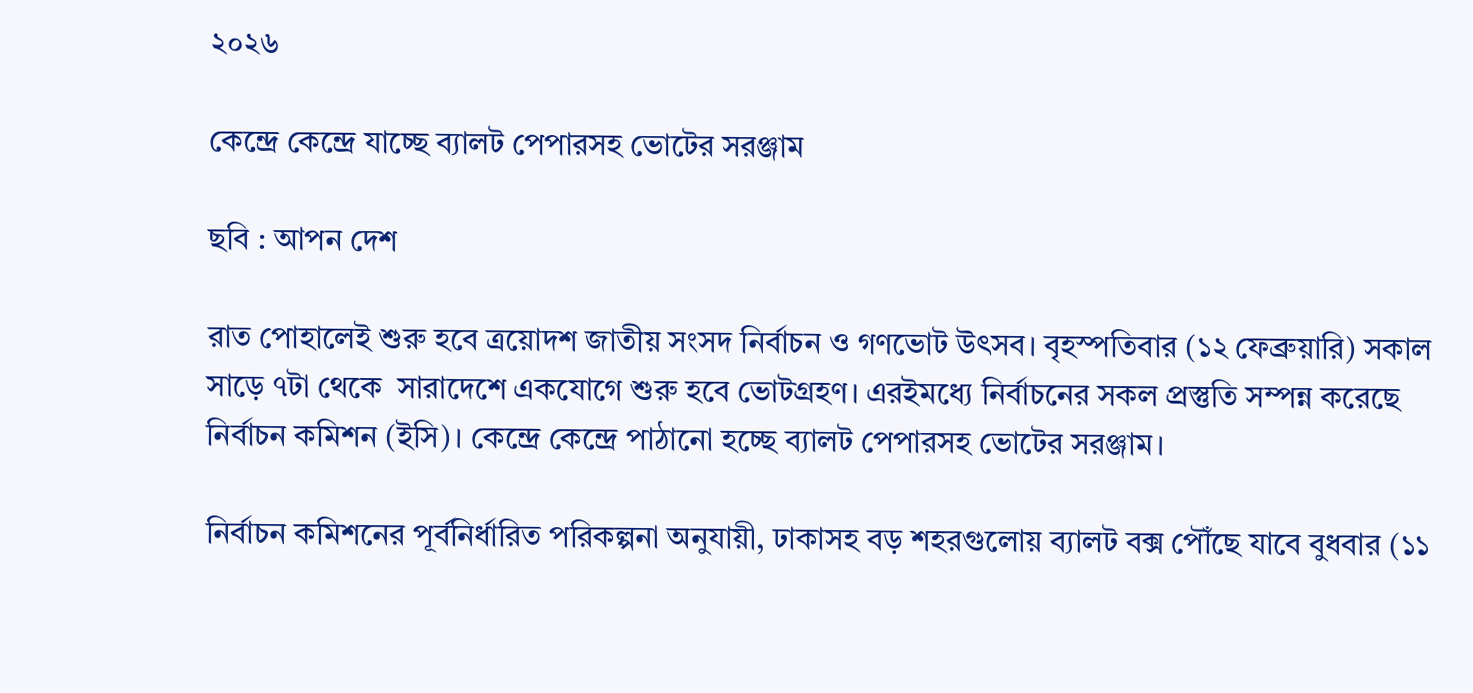২০২৬

কেন্দ্রে কেন্দ্রে যাচ্ছে ব্যালট পেপারসহ ভোটের সরঞ্জাম

ছবি : আপন দেশ

রাত পোহালেই শুরু হবে ত্রয়োদশ জাতীয় সংসদ নির্বাচন ও গণভোট উৎসব। বৃহস্পতিবার (১২ ফেব্রুয়ারি) সকাল সাড়ে ৭টা থেকে  সারাদেশে একযোগে শুরু হবে ভোটগ্রহণ। এরইমধ্যে নির্বাচনের সকল প্রস্তুতি সম্পন্ন করেছে নির্বাচন কমিশন (ইসি)। কেন্দ্রে কেন্দ্রে পাঠানো হচ্ছে ব্যালট পেপারসহ ভোটের সরঞ্জাম।

নির্বাচন কমিশনের পূর্বনির্ধারিত পরিকল্পনা অনুযায়ী, ঢাকাসহ বড় শহরগুলোয় ব্যালট বক্স পৌঁছে যাবে বুধবার (১১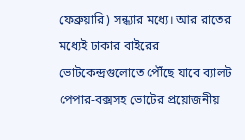ফেব্রুয়ারি) সন্ধ্যার মধ্যে। আর রাতের মধ্যেই ঢাকার বাইরের ভোটকেন্দ্রগুলোতে পৌঁছে যাবে ব্যালট পেপার-বক্সসহ ভোটের প্রয়োজনীয়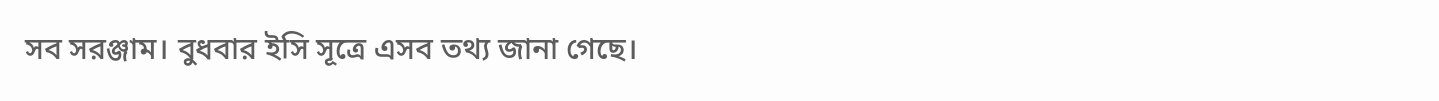সব সরঞ্জাম। বুধবার ইসি সূত্রে এসব তথ্য জানা গেছে।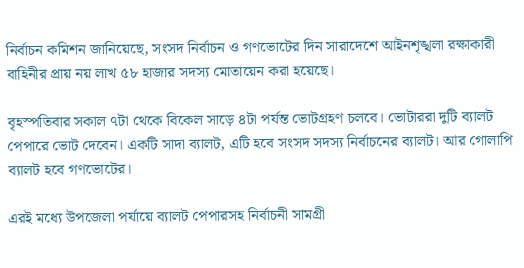নির্বাচন কমিশন জানিয়েছে, সংসদ নির্বাচন ও গণভোটের দিন সারাদেশে আইনশৃঙ্খলা রক্ষাকারী বাহিনীর প্রায় নয় লাখ ৫৮ হাজার সদস্য মোতায়েন করা হয়েছে।

বৃহস্পতিবার সকাল ৭টা থেকে বিকেল সাড়ে ৪টা পর্যন্ত ভোটগ্রহণ চলবে। ভোটাররা দুটি ব্যালট পেপারে ভোট দেবেন। একটি সাদা ব্যালট, এটি হবে সংসদ সদস্য নির্বাচনের ব্যালট। আর গোলাপি ব্যালট হবে গণভোটের।

এরই মধ্যে উপজেলা পর্যায়ে ব্যালট পেপারসহ নির্বাচনী সামগ্রী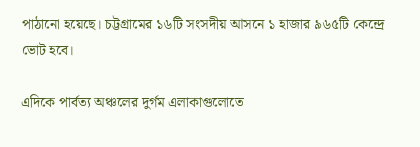পাঠানো হয়েছে। চট্টগ্রামের ১৬টি সংসদীয় আসনে ১ হাজার ৯৬৫টি কেন্দ্রে ভোট হবে।

এদিকে পার্বত্য অঞ্চলের দুর্গম এলাকাগুলোতে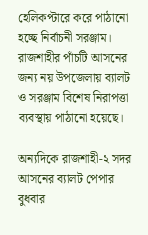হেলিকপ্টারে করে পাঠানো হচ্ছে নির্বাচনী সরঞ্জাম। রাজশাহীর পাঁচটি আসনের জন্য নয় উপজেলায় ব্যালট ও সরঞ্জাম বিশেষ নিরাপত্তা ব্যবস্থায় পাঠানো হয়েছে।

অন্যদিকে রাজশাহী-২ সদর আসনের ব্যালট পেপার বুধবার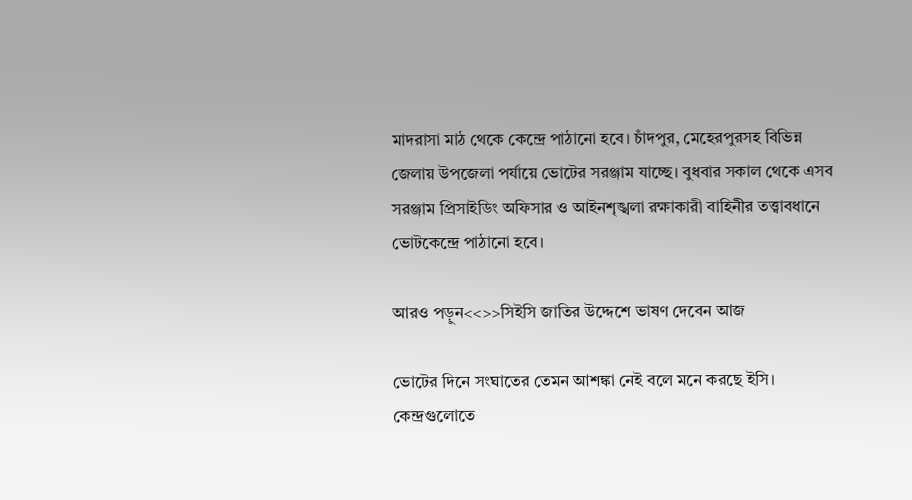মাদরাসা মাঠ থেকে কেন্দ্রে পাঠানো হবে। চাঁদপুর, মেহেরপুরসহ বিভিন্ন জেলায় উপজেলা পর্যায়ে ভোটের সরঞ্জাম যাচ্ছে। বুধবার সকাল থেকে এসব সরঞ্জাম প্রিসাইডিং অফিসার ও আইনশৃঙ্খলা রক্ষাকারী বাহিনীর তত্ত্বাবধানে ভোটকেন্দ্রে পাঠানো হবে।

আরও পড়ুন<<>>সিইসি জাতির উদ্দেশে ভাষণ দেবেন আজ

ভোটের দিনে সংঘাতের তেমন আশঙ্কা নেই বলে মনে করছে ইসি। কেন্দ্রগুলোতে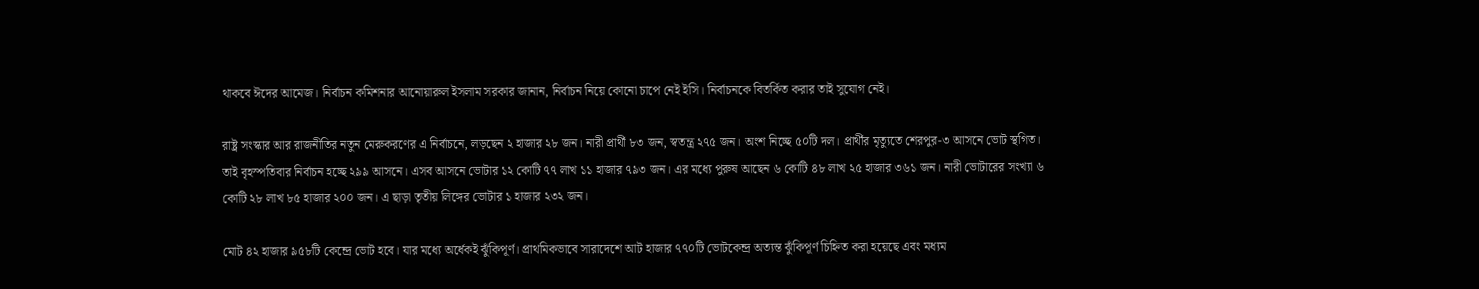থাকবে ঈদের আমেজ। নির্বাচন কমিশনার আনোয়ারুল ইসলাম সরকার জানান, নির্বাচন নিয়ে কোনো চাপে নেই ইসি। নির্বাচনকে বিতর্কিত করার তাই সুযোগ নেই।

রাষ্ট্র সংস্কার আর রাজনীতির নতুন মেরুকরণের এ নির্বাচনে, লড়ছেন ২ হাজার ২৮ জন। নারী প্রার্থী ৮৩ জন, স্বতন্ত্র ২৭৫ জন। অংশ নিচ্ছে ৫০টি দল। প্রার্থীর মৃত্যুতে শেরপুর-৩ আসনে ভোট স্থগিত। তাই বৃহস্পতিবার নির্বাচন হচ্ছে ২৯৯ আসনে। এসব আসনে ভোটার ১২ কোটি ৭৭ লাখ ১১ হাজার ৭৯৩ জন। এর মধ্যে পুরুষ আছেন ৬ কোটি ৪৮ লাখ ২৫ হাজার ৩৬১ জন। নারী ভোটারের সংখ্যা ৬ কোটি ২৮ লাখ ৮৫ হাজার ২০০ জন। এ ছাড়া তৃতীয় লিঙ্গের ভোটার ১ হাজার ২৩২ জন।

মোট ৪২ হাজার ৯৫৮টি কেন্দ্রে ভোট হবে। যার মধ্যে অর্ধেকই ঝুঁকিপূর্ণ। প্রাথমিকভাবে সারাদেশে আট হাজার ৭৭০টি ভোটকেন্দ্র অত্যন্ত ঝুঁকিপূর্ণ চিহ্নিত করা হয়েছে এবং মধ্যম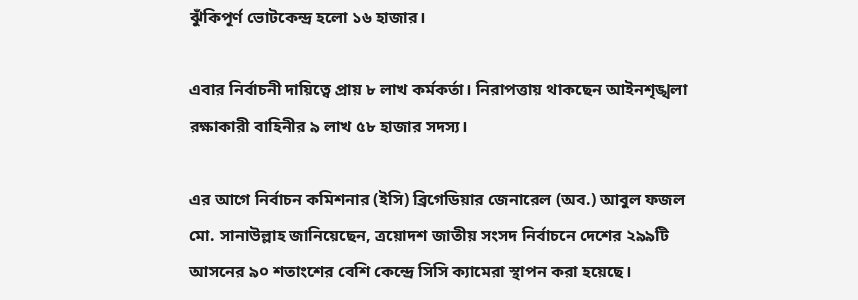ঝুঁকিপূর্ণ ভোটকেন্দ্র হলো ১৬ হাজার।

এবার নির্বাচনী দায়িত্বে প্রায় ৮ লাখ কর্মকর্তা। নিরাপত্তায় থাকছেন আইনশৃঙ্খলা রক্ষাকারী বাহিনীর ৯ লাখ ৫৮ হাজার সদস্য।

এর আগে নির্বাচন কমিশনার (ইসি) ব্রিগেডিয়ার জেনারেল (অব.) আবুল ফজল মো. সানাউল্লাহ জানিয়েছেন, ত্রয়োদশ জাতীয় সংসদ নির্বাচনে দেশের ২৯৯টি আসনের ৯০ শতাংশের বেশি কেন্দ্রে সিসি ক্যামেরা স্থাপন করা হয়েছে।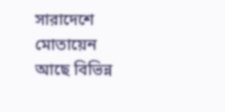সারাদেশে মোতায়েন আছে বিভিন্ন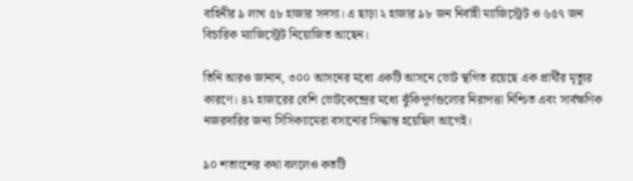বাহিনীর ৯ লাখ ৫৮ হাজার সদস্য। এ ছাড়া ২ হাজার ৯৮ জন নির্বাহী ম্যাজিস্ট্রেট ও ৬৫৭ জন বিচারিক ম্যাজিস্ট্রেট নিয়োজিত আছেন।

তিনি আরও জানান, ৩০০ আসনের মধ্যে একটি আসনে ভোট স্থগিত রয়েছে এক প্রার্থীর মৃত্যুর কারণে। ৪২ হাজারের বেশি ভোটকেন্দ্রের মধ্যে ঝুঁকিপূর্ণগুলোর নিরাপত্তা নিশ্চিত এবং সার্বক্ষণিক নজরদারির জন্য সিসিক্যামেরা বসানোর সিদ্ধান্ত হয়েছিল আগেই।

৯০ শতাংশের কথা বললেও কতটি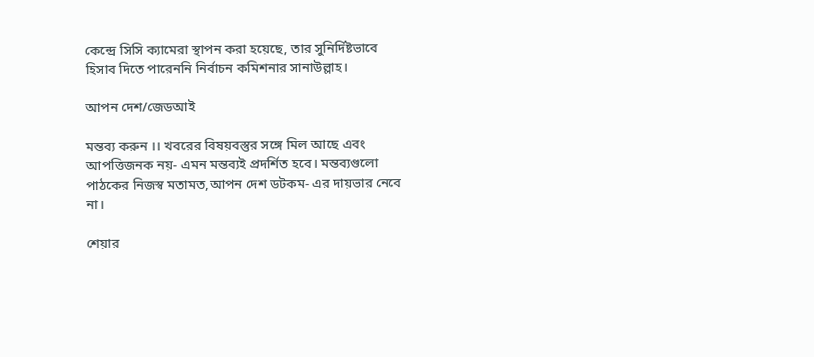কেন্দ্রে সিসি ক্যামেরা স্থাপন করা হয়েছে, তার সুনির্দিষ্টভাবে হিসাব দিতে পারেননি নির্বাচন কমিশনার সানাউল্লাহ।

আপন দেশ/জেডআই

মন্তব্য করুন ।। খবরের বিষয়বস্তুর সঙ্গে মিল আছে এবং আপত্তিজনক নয়- এমন মন্তব্যই প্রদর্শিত হবে। মন্তব্যগুলো পাঠকের নিজস্ব মতামত,আপন দেশ ডটকম- এর দায়ভার নেবে না।

শেয়ার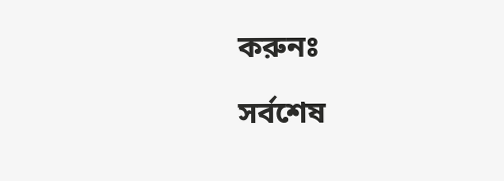করুনঃ

সর্বশেষ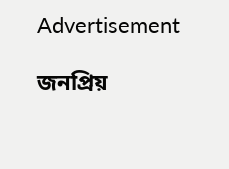Advertisement

জনপ্রিয়